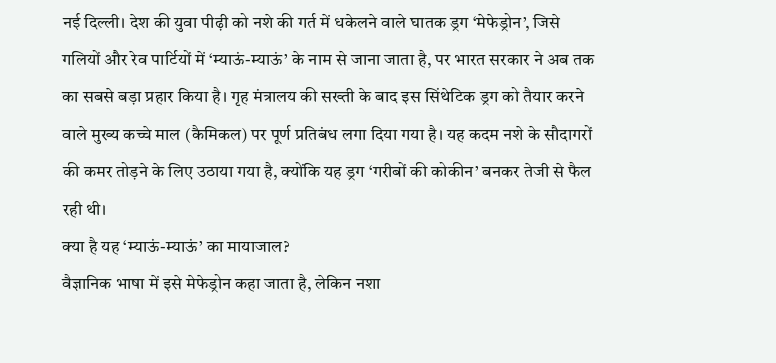नई दिल्ली। देश की युवा पीढ़ी को नशे की गर्त में धकेलने वाले घातक ड्रग ‘मेफेड्रोन’, जिसे गलियों और रेव पार्टियों में ‘म्याऊं-म्याऊं’ के नाम से जाना जाता है, पर भारत सरकार ने अब तक का सबसे बड़ा प्रहार किया है। गृह मंत्रालय की सख्ती के बाद इस सिंथेटिक ड्रग को तैयार करने वाले मुख्य कच्चे माल (कैमिकल) पर पूर्ण प्रतिबंध लगा दिया गया है। यह कदम नशे के सौदागरों की कमर तोड़ने के लिए उठाया गया है, क्योंकि यह ड्रग ‘गरीबों की कोकीन’ बनकर तेजी से फैल रही थी।
क्या है यह ‘म्याऊं-म्याऊं’ का मायाजाल?
वैज्ञानिक भाषा में इसे मेफेड्रोन कहा जाता है, लेकिन नशा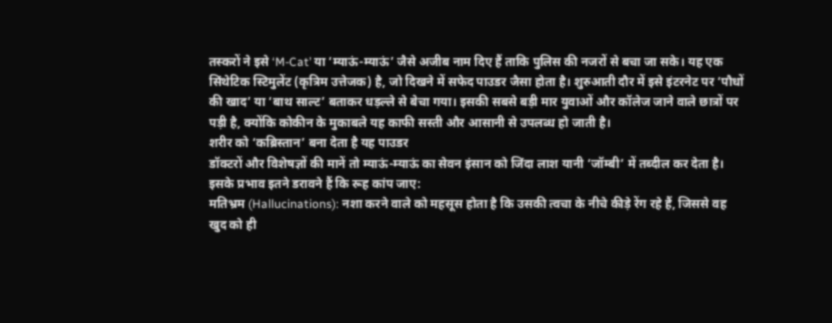तस्करों ने इसे ‘M-Cat’ या ‘म्याऊं-म्याऊं’ जैसे अजीब नाम दिए हैं ताकि पुलिस की नजरों से बचा जा सके। यह एक सिंथेटिक स्टिमुलेंट (कृत्रिम उत्तेजक) है, जो दिखने में सफेद पाउडर जैसा होता है। शुरुआती दौर में इसे इंटरनेट पर ‘पौधों की खाद’ या ‘बाथ साल्ट’ बताकर धड़ल्ले से बेचा गया। इसकी सबसे बड़ी मार युवाओं और कॉलेज जाने वाले छात्रों पर पड़ी है, क्योंकि कोकीन के मुकाबले यह काफी सस्ती और आसानी से उपलब्ध हो जाती है।
शरीर को ‘कब्रिस्तान’ बना देता है यह पाउडर
डॉक्टरों और विशेषज्ञों की मानें तो म्याऊं-म्याऊं का सेवन इंसान को जिंदा लाश यानी ‘जॉम्बी’ में तब्दील कर देता है। इसके प्रभाव इतने डरावने हैं कि रूह कांप जाए:
मतिभ्रम (Hallucinations): नशा करने वाले को महसूस होता है कि उसकी त्वचा के नीचे कीड़े रेंग रहे हैं, जिससे वह खुद को ही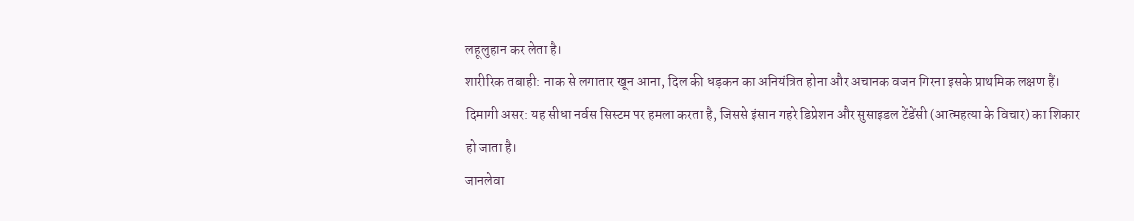लहूलुहान कर लेता है।
शारीरिक तबाही: नाक से लगातार खून आना, दिल की धड़कन का अनियंत्रित होना और अचानक वजन गिरना इसके प्राथमिक लक्षण हैं।
दिमागी असर: यह सीधा नर्वस सिस्टम पर हमला करता है, जिससे इंसान गहरे डिप्रेशन और सुसाइडल टेंडेंसी (आत्महत्या के विचार) का शिकार हो जाता है।
जानलेवा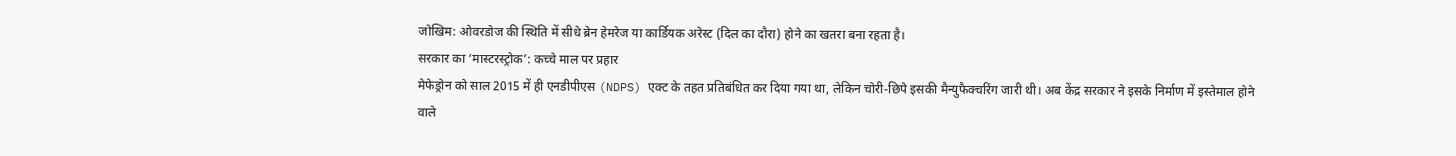जोखिम: ओवरडोज की स्थिति में सीधे ब्रेन हेमरेज या कार्डियक अरेस्ट (दिल का दौरा) होने का खतरा बना रहता है।
सरकार का ‘मास्टरस्ट्रोक’: कच्चे माल पर प्रहार
मेफेड्रोन को साल 2015 में ही एनडीपीएस (NDPS) एक्ट के तहत प्रतिबंधित कर दिया गया था, लेकिन चोरी-छिपे इसकी मैन्युफैक्चरिंग जारी थी। अब केंद्र सरकार ने इसके निर्माण में इस्तेमाल होने वाले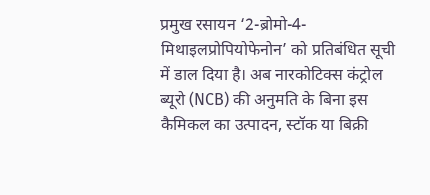प्रमुख रसायन ‘2-ब्रोमो-4-मिथाइलप्रोपियोफेनोन’ को प्रतिबंधित सूची में डाल दिया है। अब नारकोटिक्स कंट्रोल ब्यूरो (NCB) की अनुमति के बिना इस कैमिकल का उत्पादन, स्टॉक या बिक्री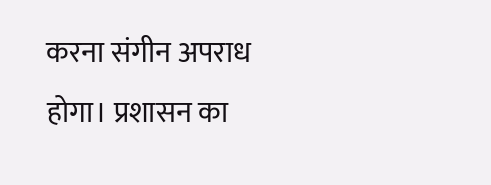करना संगीन अपराध होगा। प्रशासन का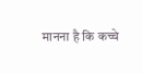मानना है कि कच्चे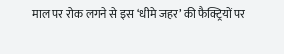माल पर रोक लगने से इस ‘धीमे जहर’ की फैक्ट्रियों पर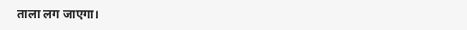ताला लग जाएगा।